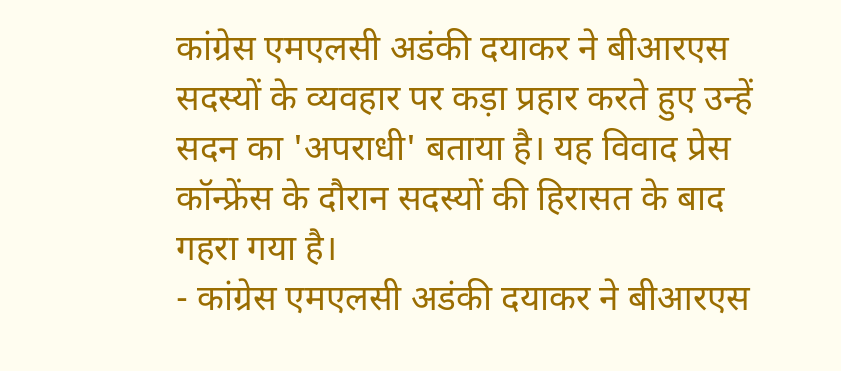कांग्रेस एमएलसी अडंकी दयाकर ने बीआरएस सदस्यों के व्यवहार पर कड़ा प्रहार करते हुए उन्हें सदन का 'अपराधी' बताया है। यह विवाद प्रेस कॉन्फ्रेंस के दौरान सदस्यों की हिरासत के बाद गहरा गया है।
- कांग्रेस एमएलसी अडंकी दयाकर ने बीआरएस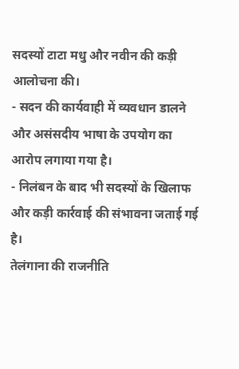सदस्यों टाटा मधु और नवीन की कड़ी आलोचना की।
- सदन की कार्यवाही में व्यवधान डालने और असंसदीय भाषा के उपयोग का आरोप लगाया गया है।
- निलंबन के बाद भी सदस्यों के खिलाफ और कड़ी कार्रवाई की संभावना जताई गई है।
तेलंगाना की राजनीति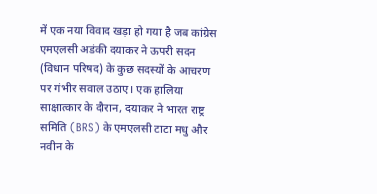में एक नया विवाद खड़ा हो गया है जब कांग्रेस एमएलसी अडंकी दयाकर ने ऊपरी सदन (विधान परिषद) के कुछ सदस्यों के आचरण पर गंभीर सवाल उठाए। एक हालिया साक्षात्कार के दौरान, दयाकर ने भारत राष्ट्र समिति (BRS) के एमएलसी टाटा मधु और नवीन के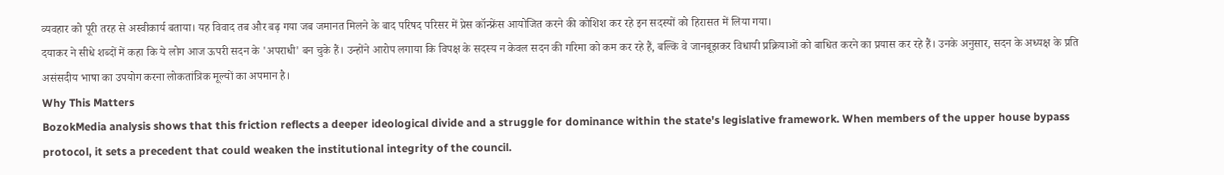व्यवहार को पूरी तरह से अस्वीकार्य बताया। यह विवाद तब और बढ़ गया जब जमानत मिलने के बाद परिषद परिसर में प्रेस कॉन्फ्रेंस आयोजित करने की कोशिश कर रहे इन सदस्यों को हिरासत में लिया गया।
दयाकर ने सीधे शब्दों में कहा कि ये लोग आज ऊपरी सदन के 'अपराधी' बन चुके हैं। उन्होंने आरोप लगाया कि विपक्ष के सदस्य न केवल सदन की गरिमा को कम कर रहे हैं, बल्कि वे जानबूझकर विधायी प्रक्रियाओं को बाधित करने का प्रयास कर रहे हैं। उनके अनुसार, सदन के अध्यक्ष के प्रति असंसदीय भाषा का उपयोग करना लोकतांत्रिक मूल्यों का अपमान है।
Why This Matters
BozokMedia analysis shows that this friction reflects a deeper ideological divide and a struggle for dominance within the state's legislative framework. When members of the upper house bypass protocol, it sets a precedent that could weaken the institutional integrity of the council.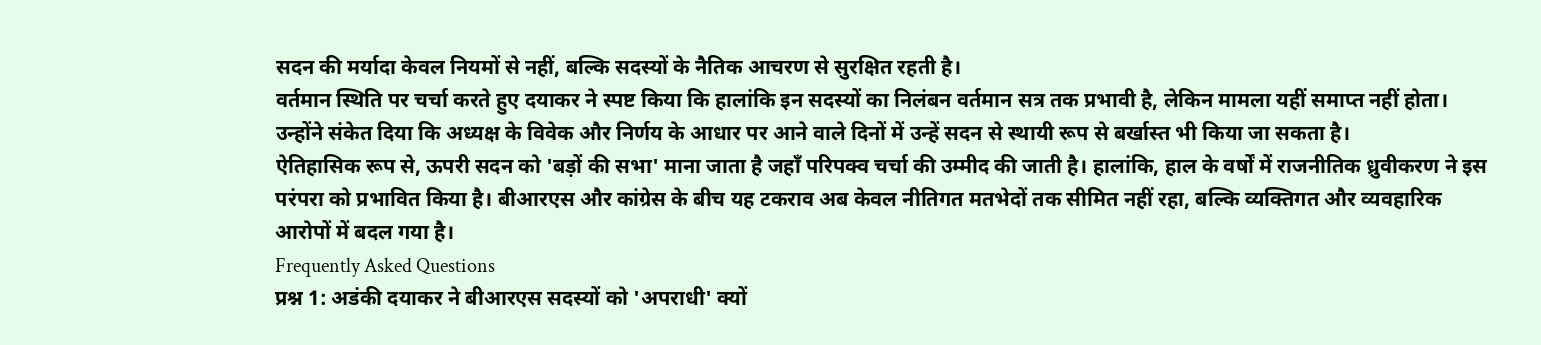सदन की मर्यादा केवल नियमों से नहीं, बल्कि सदस्यों के नैतिक आचरण से सुरक्षित रहती है।
वर्तमान स्थिति पर चर्चा करते हुए दयाकर ने स्पष्ट किया कि हालांकि इन सदस्यों का निलंबन वर्तमान सत्र तक प्रभावी है, लेकिन मामला यहीं समाप्त नहीं होता। उन्होंने संकेत दिया कि अध्यक्ष के विवेक और निर्णय के आधार पर आने वाले दिनों में उन्हें सदन से स्थायी रूप से बर्खास्त भी किया जा सकता है।
ऐतिहासिक रूप से, ऊपरी सदन को 'बड़ों की सभा' माना जाता है जहाँ परिपक्व चर्चा की उम्मीद की जाती है। हालांकि, हाल के वर्षों में राजनीतिक ध्रुवीकरण ने इस परंपरा को प्रभावित किया है। बीआरएस और कांग्रेस के बीच यह टकराव अब केवल नीतिगत मतभेदों तक सीमित नहीं रहा, बल्कि व्यक्तिगत और व्यवहारिक आरोपों में बदल गया है।
Frequently Asked Questions
प्रश्न 1: अडंकी दयाकर ने बीआरएस सदस्यों को 'अपराधी' क्यों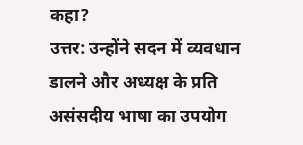कहा?
उत्तर: उन्होंने सदन में व्यवधान डालने और अध्यक्ष के प्रति असंसदीय भाषा का उपयोग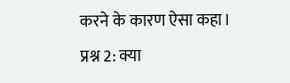करने के कारण ऐसा कहा।
प्रश्न 2: क्या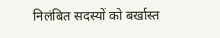निलंबित सदस्यों को बर्खास्त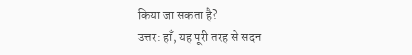किया जा सकता है?
उत्तर: हाँ, यह पूरी तरह से सदन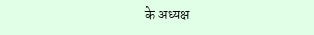के अध्यक्ष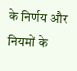के निर्णय और नियमों के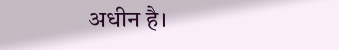अधीन है।